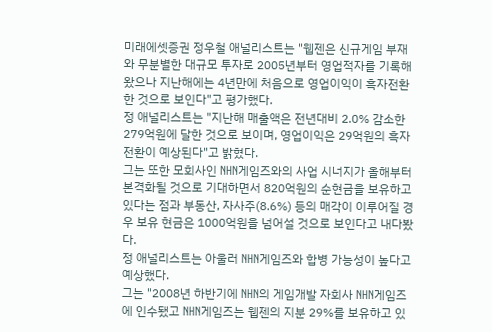미래에셋증권 정우철 애널리스트는 "웹젠은 신규게임 부재와 무분별한 대규모 투자로 2005년부터 영업적자를 기록해왔으나 지난해에는 4년만에 처음으로 영업이익이 흑자전환 한 것으로 보인다"고 평가했다.
정 애널리스트는 "지난해 매출액은 전년대비 2.0% 감소한 279억원에 달한 것으로 보이며, 영업이익은 29억원의 흑자전환이 예상된다"고 밝혔다.
그는 또한 모회사인 NHN게임즈와의 사업 시너지가 올해부터 본격화될 것으로 기대하면서 820억원의 순현금을 보유하고 있다는 점과 부동산, 자사주(8.6%) 등의 매각이 이루어질 경우 보유 현금은 1000억원을 넘어설 것으로 보인다고 내다봤다.
정 애널리스트는 아울러 NHN게임즈와 합병 가능성이 높다고 예상했다.
그는 "2008년 하반기에 NHN의 게임개발 자회사 NHN게임즈에 인수됐고 NHN게임즈는 웹젠의 지분 29%를 보유하고 있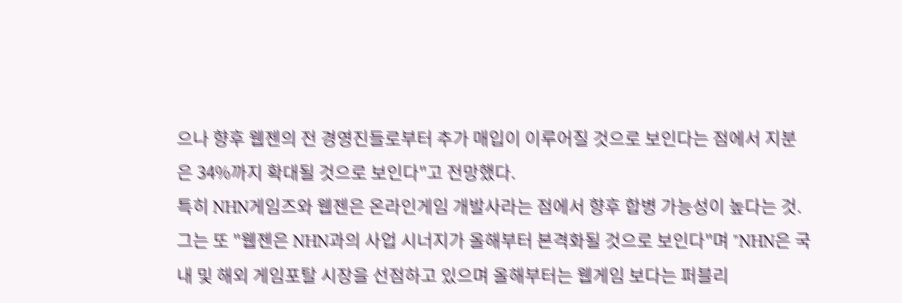으나 향후 웹젠의 전 경영진들로부터 추가 매입이 이루어질 것으로 보인다는 점에서 지분은 34%까지 확대될 것으로 보인다"고 전망했다.
특히 NHN게임즈와 웹젠은 온라인게임 개발사라는 점에서 향후 합병 가능성이 높다는 것.
그는 또 "웹젠은 NHN과의 사업 시너지가 올해부터 본격화될 것으로 보인다"며 "NHN은 국내 및 해외 게임포탈 시장을 선점하고 있으며 올해부터는 웹게임 보다는 퍼블리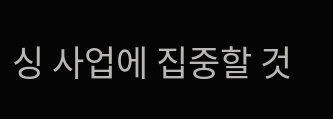싱 사업에 집중할 것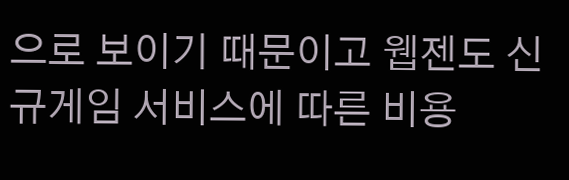으로 보이기 때문이고 웹젠도 신규게임 서비스에 따른 비용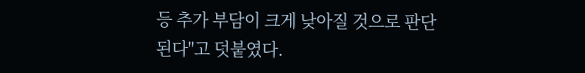등 추가 부담이 크게 낮아질 것으로 판단된다"고 덧붙였다.